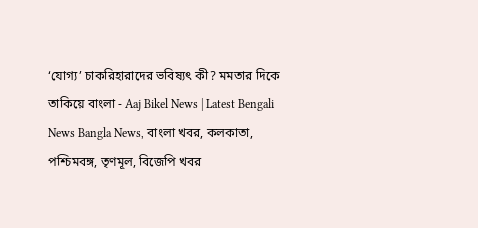‘যোগ্য’ চাকরিহারাদের ভবিষ্যৎ কী? মমতার দিকে তাকিয়ে বাংলা - Aaj Bikel News | Latest Bengali News Bangla News, বাংলা খবর, কলকাতা, পশ্চিমবঙ্গ, তৃণমূল, বিজেপি খবর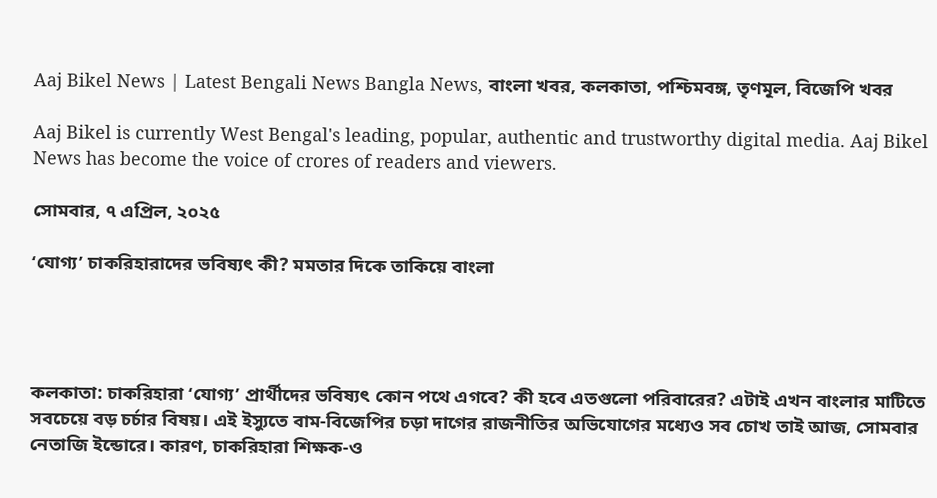Aaj Bikel News | Latest Bengali News Bangla News, বাংলা খবর, কলকাতা, পশ্চিমবঙ্গ, তৃণমূল, বিজেপি খবর

Aaj Bikel is currently West Bengal's leading, popular, authentic and trustworthy digital media. Aaj Bikel News has become the voice of crores of readers and viewers.

সোমবার, ৭ এপ্রিল, ২০২৫

‘যোগ্য’ চাকরিহারাদের ভবিষ্যৎ কী? মমতার দিকে তাকিয়ে বাংলা




কলকাতা: চাকরিহারা ‘যোগ্য’ প্রার্থীদের ভবিষ্যৎ কোন পথে এগবে? কী হবে এতগুলো পরিবারের? এটাই এখন বাংলার মাটিতে সবচেয়ে বড় চর্চার বিষয়। এই ইস্যুতে বাম-বিজেপির চড়া দাগের রাজনীতির অভিযোগের মধ্যেও সব চোখ তাই আজ, সোমবার নেতাজি ইন্ডোরে। কারণ, চাকরিহারা শিক্ষক-ও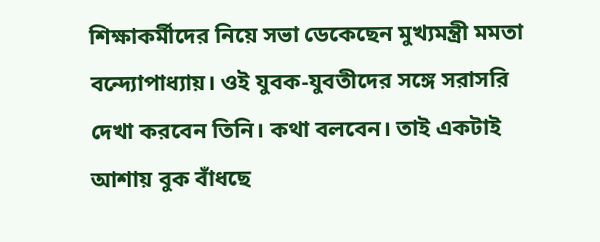শিক্ষাকর্মীদের নিয়ে সভা ডেকেছেন মুখ্যমন্ত্রী মমতা বন্দ্যোপাধ্যায়। ওই যুবক-যুবতীদের সঙ্গে সরাসরি দেখা করবেন তিনি। কথা বলবেন। তাই একটাই আশায় বুক বাঁধছে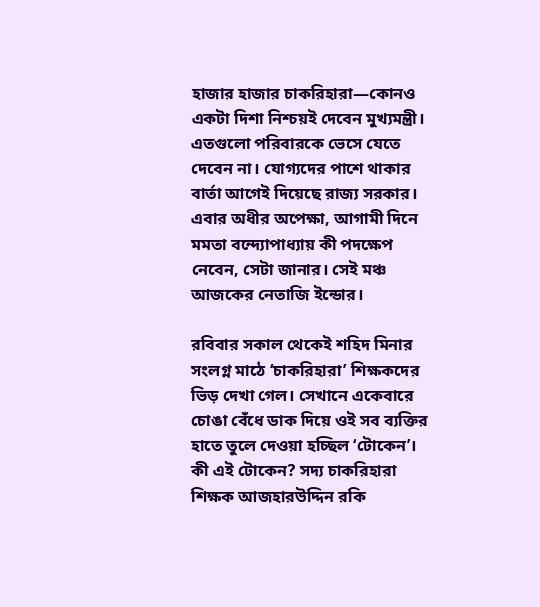হাজার হাজার চাকরিহারা—কোনও একটা দিশা নিশ্চয়ই দেবেন মুখ্যমন্ত্রী। এতগুলো পরিবারকে ভেসে যেতে দেবেন না। যোগ্যদের পাশে থাকার বার্তা আগেই দিয়েছে রাজ্য সরকার। এবার অধীর অপেক্ষা, আগামী দিনে মমতা বন্দ্যোপাধ্যায় কী পদক্ষেপ নেবেন, সেটা জানার। সেই মঞ্চ আজকের নেতাজি ইন্ডোর।

রবিবার সকাল থেকেই শহিদ মিনার সংলগ্ন মাঠে ‘চাকরিহারা’ শিক্ষকদের ভিড় দেখা গেল। সেখানে একেবারে চোঙা বেঁধে ডাক দিয়ে ওই সব ব্যক্তির হাতে তুলে দেওয়া হচ্ছিল ‘টোকেন’। কী এই টোকেন? সদ্য চাকরিহারা শিক্ষক আজহারউদ্দিন রকি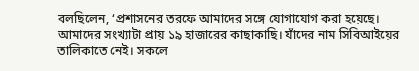বলছিলেন, ‘প্রশাসনের তরফে আমাদের সঙ্গে যোগাযোগ করা হয়েছে। আমাদের সংখ্যাটা প্রায় ১৯ হাজারের কাছাকাছি। যাঁদের নাম সিবিআইয়ের তালিকাতে নেই। সকলে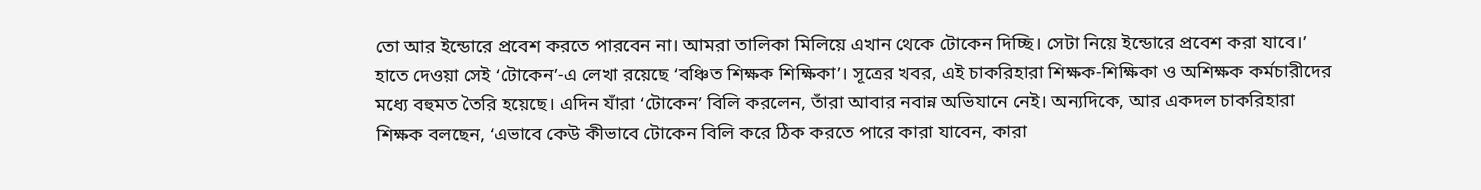তো আর ইন্ডোরে প্রবেশ করতে পারবেন না। আমরা তালিকা মিলিয়ে এখান থেকে টোকেন দিচ্ছি। সেটা নিয়ে ইন্ডোরে প্রবেশ করা যাবে।’ হাতে দেওয়া সেই ‘টোকেন’-এ লেখা রয়েছে ‘বঞ্চিত শিক্ষক শিক্ষিকা’। সূত্রের খবর, এই চাকরিহারা শিক্ষক-শিক্ষিকা ও অশিক্ষক কর্মচারীদের মধ্যে বহুমত তৈরি হয়েছে। এদিন যাঁরা ‘টোকেন’ বিলি করলেন, তাঁরা আবার নবান্ন অভিযানে নেই। অন্যদিকে, আর একদল চাকরিহারা শিক্ষক বলছেন, ‘এভাবে কেউ কীভাবে টোকেন বিলি করে ঠিক করতে পারে কারা যাবেন, কারা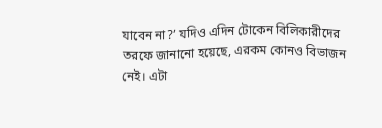যাবেন না?’ যদিও এদিন টোকেন বিলিকারীদের তরফে জানানো হয়েছে, এরকম কোনও বিভাজন নেই। এটা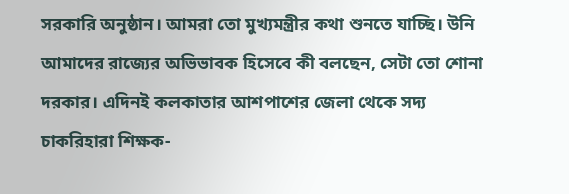সরকারি অনুষ্ঠান। আমরা তো মুখ্যমন্ত্রীর কথা শুনতে যাচ্ছি। উনি আমাদের রাজ্যের অভিভাবক হিসেবে কী বলছেন, সেটা তো শোনা দরকার। এদিনই কলকাতার আশপাশের জেলা থেকে সদ্য চাকরিহারা শিক্ষক-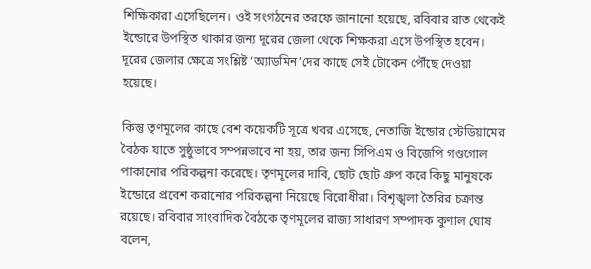শিক্ষিকারা এসেছিলেন। ওই সংগঠনের তরফে জানানো হয়েছে, রবিবার রাত থেকেই ইন্ডোরে উপস্থিত থাকার জন্য দূরের জেলা থেকে শিক্ষকরা এসে উপস্থিত হবেন। দূরের জেলার ক্ষেত্রে সংশ্লিষ্ট ‘অ্যাডমিন’দের কাছে সেই টোকেন পৌঁছে দেওয়া হয়েছে।

কিন্তু তৃণমূলের কাছে বেশ কয়েকটি সূত্রে খবর এসেছে, নেতাজি ইন্ডোর স্টেডিয়ামের বৈঠক যাতে সুষ্ঠুভাবে সম্পন্নভাবে না হয়, তার জন্য সিপিএম ও বিজেপি গণ্ডগোল পাকানোর পরিকল্পনা করেছে। তৃণমূলের দাবি, ছোট ছোট গ্রুপ করে কিছু মানুষকে ইন্ডোরে প্রবেশ করানোর পরিকল্পনা নিয়েছে বিরোধীরা। বিশৃঙ্খলা তৈরির চক্রান্ত রয়েছে। রবিবার সাংবাদিক বৈঠকে তৃণমূলের রাজ্য সাধারণ সম্পাদক কুণাল ঘোষ বলেন,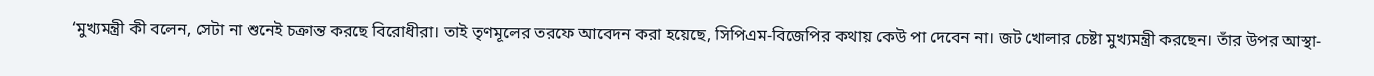‘মুখ্যমন্ত্রী কী বলেন, সেটা না শুনেই চক্রান্ত করছে বিরোধীরা। তাই তৃণমূলের তরফে আবেদন করা হয়েছে, সিপিএম-বিজেপির কথায় কেউ পা দেবেন না। জট খোলার চেষ্টা মুখ্যমন্ত্রী করছেন। তাঁর উপর আস্থা-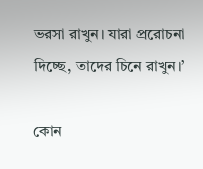ভরসা রাখুন। যারা প্ররোচনা দিচ্ছে, তাদের চিনে রাখুন।’

কোন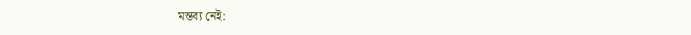মন্তব্য নেই: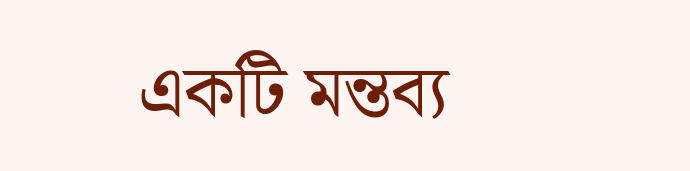একটি মন্তব্য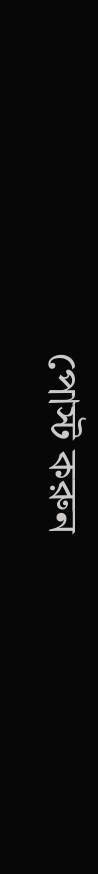পোস্ট করুন